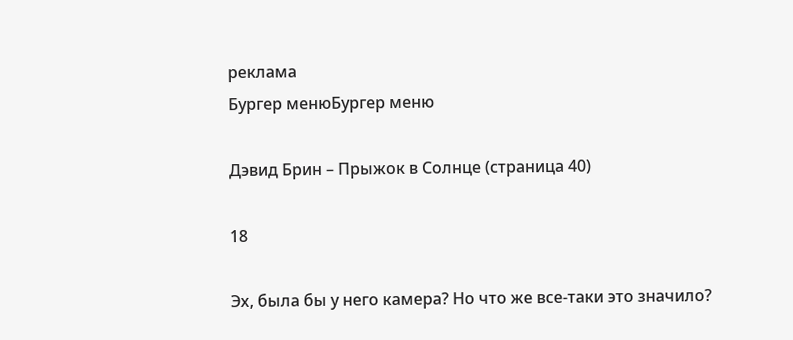реклама
Бургер менюБургер меню

Дэвид Брин – Прыжок в Солнце (страница 40)

18

Эх, была бы у него камера? Но что же все-таки это значило?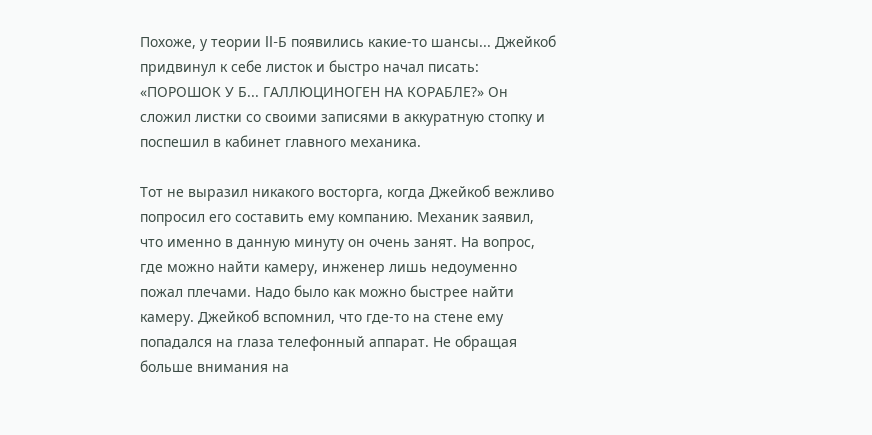Похоже, у теории II-Б появились какие-то шансы... Джейкоб придвинул к себе листок и быстро начал писать: «ПОРОШОК У Б... ГАЛЛЮЦИНОГЕН НА КОРАБЛЕ?» Он сложил листки со своими записями в аккуратную стопку и поспешил в кабинет главного механика.

Тот не выразил никакого восторга, когда Джейкоб вежливо попросил его составить ему компанию. Механик заявил, что именно в данную минуту он очень занят. На вопрос, где можно найти камеру, инженер лишь недоуменно пожал плечами. Надо было как можно быстрее найти камеру. Джейкоб вспомнил, что где-то на стене ему попадался на глаза телефонный аппарат. Не обращая больше внимания на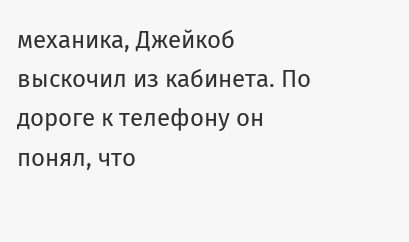механика, Джейкоб выскочил из кабинета. По дороге к телефону он понял, что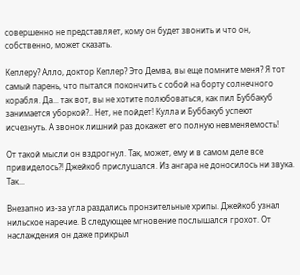совершенно не представляет, кому он будет звонить и что он, собственно, может сказать.

Кеплеру? Алло, доктор Кеплер? Это Демва, вы еще помните меня? Я тот самый парень, что пытался покончить с собой на борту солнечного корабля. Да... так вот, вы не хотите полюбоваться, как пил Буббакуб занимается уборкой?.. Нет, не пойдет! Кулла и Буббакуб успеют исчезнуть. А звонок лишний раз докажет его полную невменяемость!

От такой мысли он вздрогнул. Так, может, ему и в самом деле все привиделось?! Джейкоб прислушался. Из ангара не доносилось ни звука. Так...

Внезапно из-за угла раздались пронзительные хрипы. Джейкоб узнал нильское наречие. В следующее мгновение послышался грохот. От наслаждения он даже прикрыл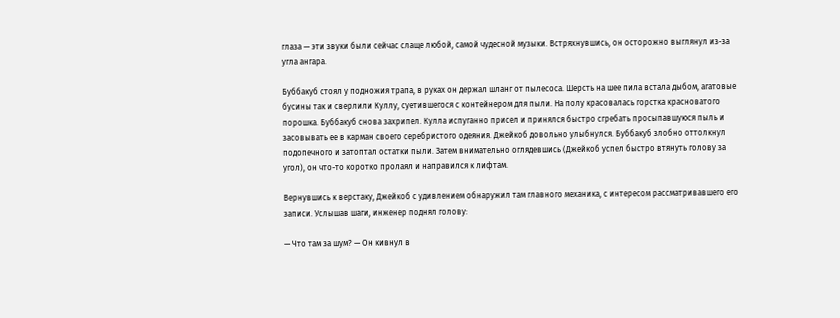глаза — эти звуки были сейчас слаще любой, самой чудесной музыки. Встряхнувшись, он осторожно выглянул из-за угла ангара.

Буббакуб стоял у подножия трапа, в руках он держал шланг от пылесоса. Шерсть на шее пила встала дыбом, агатовые бусины так и сверлили Куллу, суетившегося с контейнером для пыли. На полу красовалась горстка красноватого порошка. Буббакуб снова захрипел. Кулла испуганно присел и принялся быстро сгребать просыпавшуюся пыль и засовывать ее в карман своего серебристого одеяния. Джейкоб довольно улыбнулся. Буббакуб злобно оттолкнул подопечного и затоптал остатки пыли. Затем внимательно оглядевшись (Джейкоб успел быстро втянуть голову за угол), он что-то коротко пролаял и направился к лифтам.

Вернувшись к верстаку, Джейкоб с удивлением обнаружил там главного механика, с интересом рассматривавшего его записи. Услышав шаги, инженер поднял голову:

— Что там за шум? — Он кивнул в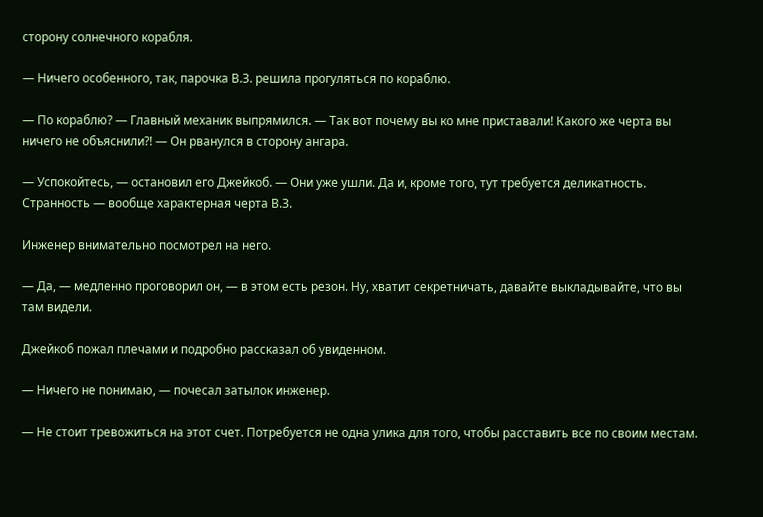сторону солнечного корабля.

— Ничего особенного, так, парочка В.З. решила прогуляться по кораблю.

— По кораблю? — Главный механик выпрямился. — Так вот почему вы ко мне приставали! Какого же черта вы ничего не объяснили?! — Он рванулся в сторону ангара.

— Успокойтесь, — остановил его Джейкоб. — Они уже ушли. Да и, кроме того, тут требуется деликатность. Странность — вообще характерная черта В.З.

Инженер внимательно посмотрел на него.

— Да, — медленно проговорил он, — в этом есть резон. Ну, хватит секретничать, давайте выкладывайте, что вы там видели.

Джейкоб пожал плечами и подробно рассказал об увиденном.

— Ничего не понимаю, — почесал затылок инженер.

— Не стоит тревожиться на этот счет. Потребуется не одна улика для того, чтобы расставить все по своим местам.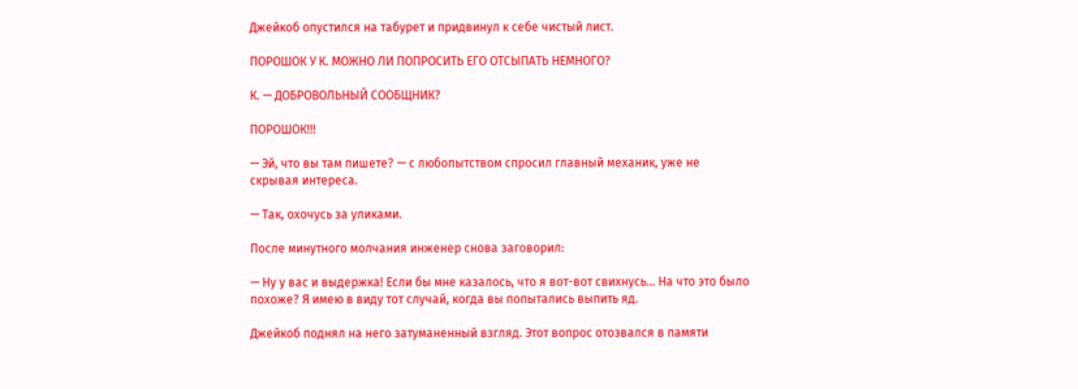Джейкоб опустился на табурет и придвинул к себе чистый лист.

ПОРОШОК У К. МОЖНО ЛИ ПОПРОСИТЬ ЕГО ОТСЫПАТЬ НЕМНОГО?

К. — ДОБРОВОЛЬНЫЙ СООБЩНИК?

ПОРОШОК!!!

— Эй, что вы там пишете? — с любопытством спросил главный механик, уже не скрывая интереса.

— Так, охочусь за уликами.

После минутного молчания инженер снова заговорил:

— Ну у вас и выдержка! Если бы мне казалось, что я вот-вот свихнусь... На что это было похоже? Я имею в виду тот случай, когда вы попытались выпить яд.

Джейкоб поднял на него затуманенный взгляд. Этот вопрос отозвался в памяти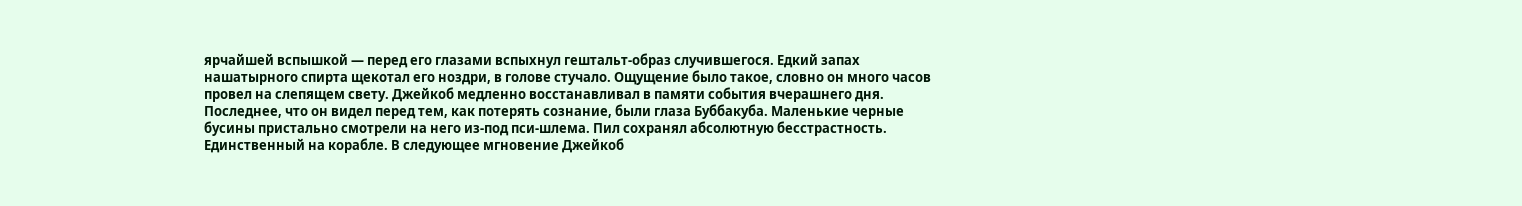ярчайшей вспышкой — перед его глазами вспыхнул гештальт-образ случившегося. Едкий запах нашатырного спирта щекотал его ноздри, в голове стучало. Ощущение было такое, словно он много часов провел на слепящем свету. Джейкоб медленно восстанавливал в памяти события вчерашнего дня. Последнее, что он видел перед тем, как потерять сознание, были глаза Буббакуба. Маленькие черные бусины пристально смотрели на него из-под пси-шлема. Пил сохранял абсолютную бесстрастность. Единственный на корабле. В следующее мгновение Джейкоб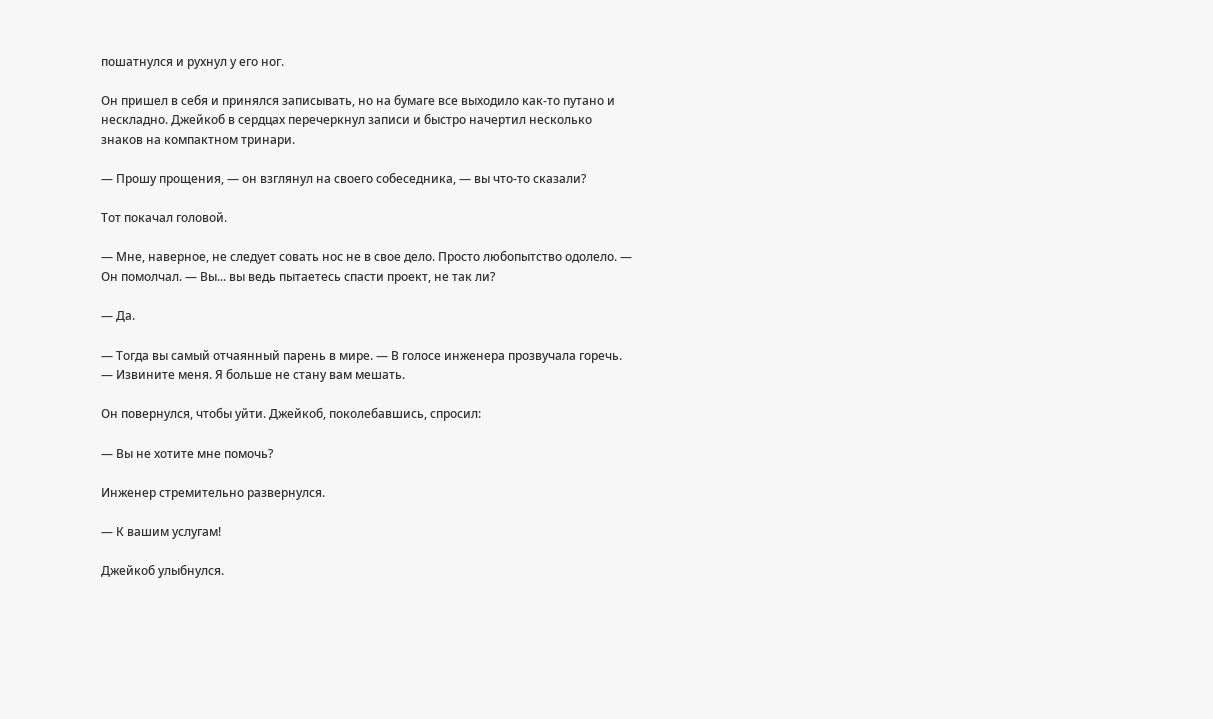пошатнулся и рухнул у его ног.

Он пришел в себя и принялся записывать, но на бумаге все выходило как-то путано и нескладно. Джейкоб в сердцах перечеркнул записи и быстро начертил несколько знаков на компактном тринари.

— Прошу прощения, — он взглянул на своего собеседника, — вы что-то сказали?

Тот покачал головой.

— Мне, наверное, не следует совать нос не в свое дело. Просто любопытство одолело. — Он помолчал. — Вы... вы ведь пытаетесь спасти проект, не так ли?

— Да.

— Тогда вы самый отчаянный парень в мире. — В голосе инженера прозвучала горечь. — Извините меня. Я больше не стану вам мешать.

Он повернулся, чтобы уйти. Джейкоб, поколебавшись, спросил:

— Вы не хотите мне помочь?

Инженер стремительно развернулся.

— К вашим услугам!

Джейкоб улыбнулся.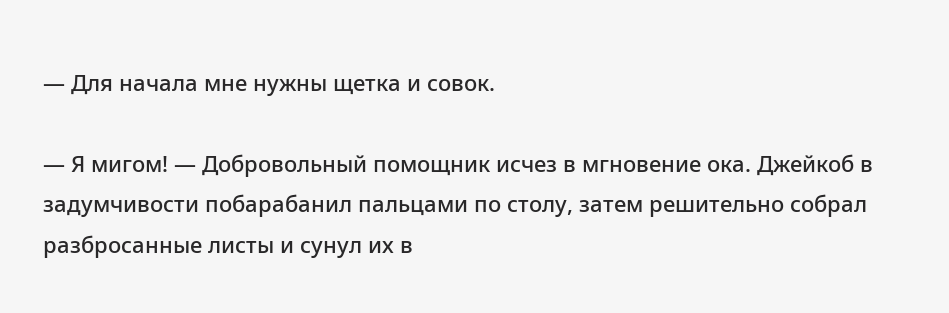— Для начала мне нужны щетка и совок.

— Я мигом! — Добровольный помощник исчез в мгновение ока. Джейкоб в задумчивости побарабанил пальцами по столу, затем решительно собрал разбросанные листы и сунул их в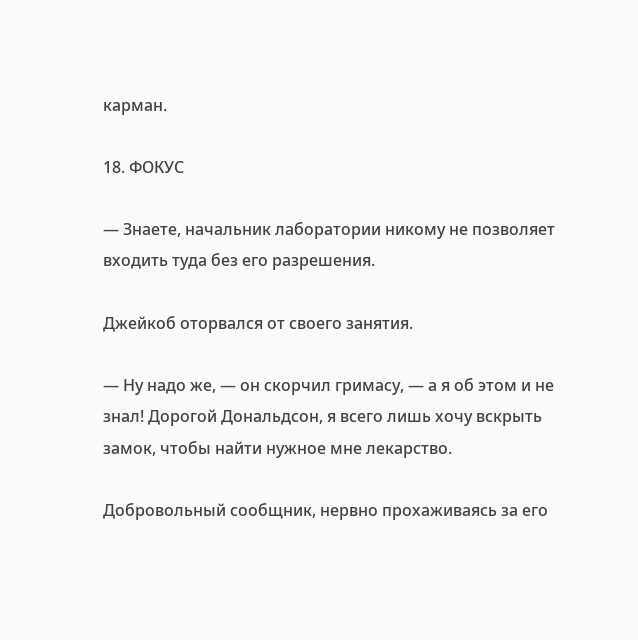карман.

18. ФОКУС

— Знаете, начальник лаборатории никому не позволяет входить туда без его разрешения.

Джейкоб оторвался от своего занятия.

— Ну надо же, — он скорчил гримасу, — а я об этом и не знал! Дорогой Дональдсон, я всего лишь хочу вскрыть замок, чтобы найти нужное мне лекарство.

Добровольный сообщник, нервно прохаживаясь за его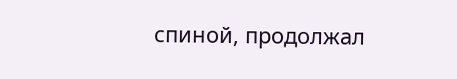спиной, продолжал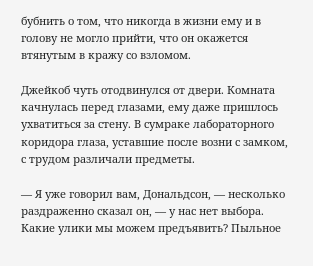бубнить о том, что никогда в жизни ему и в голову не могло прийти, что он окажется втянутым в кражу со взломом.

Джейкоб чуть отодвинулся от двери. Комната качнулась перед глазами, ему даже пришлось ухватиться за стену. В сумраке лабораторного коридора глаза, уставшие после возни с замком, с трудом различали предметы.

— Я уже говорил вам, Дональдсон, — несколько раздраженно сказал он, — у нас нет выбора. Какие улики мы можем предъявить? Пыльное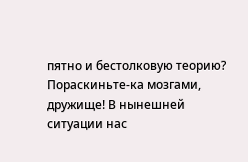пятно и бестолковую теорию? Пораскиньте-ка мозгами, дружище! В нынешней ситуации нас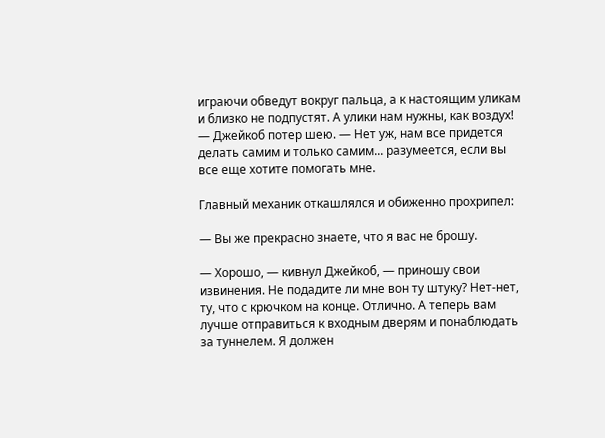играючи обведут вокруг пальца, а к настоящим уликам и близко не подпустят. А улики нам нужны, как воздух! — Джейкоб потер шею. — Нет уж, нам все придется делать самим и только самим... разумеется, если вы все еще хотите помогать мне.

Главный механик откашлялся и обиженно прохрипел:

— Вы же прекрасно знаете, что я вас не брошу.

— Хорошо, — кивнул Джейкоб, — приношу свои извинения. Не подадите ли мне вон ту штуку? Нет-нет, ту, что с крючком на конце. Отлично. А теперь вам лучше отправиться к входным дверям и понаблюдать за туннелем. Я должен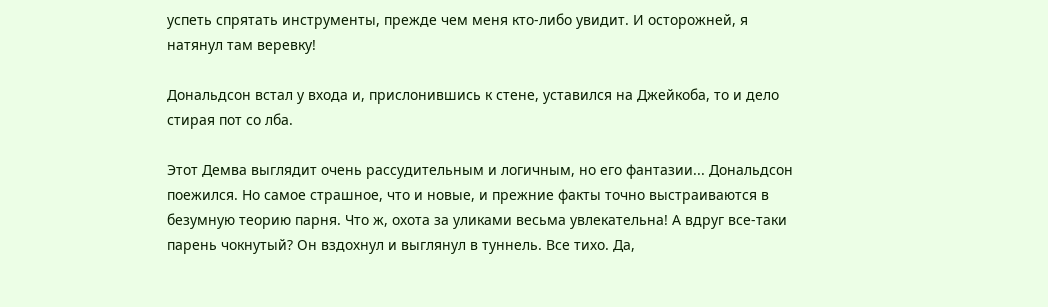успеть спрятать инструменты, прежде чем меня кто-либо увидит. И осторожней, я натянул там веревку!

Дональдсон встал у входа и, прислонившись к стене, уставился на Джейкоба, то и дело стирая пот со лба.

Этот Демва выглядит очень рассудительным и логичным, но его фантазии... Дональдсон поежился. Но самое страшное, что и новые, и прежние факты точно выстраиваются в безумную теорию парня. Что ж, охота за уликами весьма увлекательна! А вдруг все-таки парень чокнутый? Он вздохнул и выглянул в туннель. Все тихо. Да,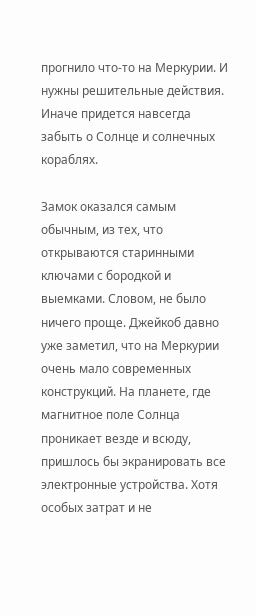прогнило что-то на Меркурии. И нужны решительные действия. Иначе придется навсегда забыть о Солнце и солнечных кораблях.

Замок оказался самым обычным, из тех, что открываются старинными ключами с бородкой и выемками. Словом, не было ничего проще. Джейкоб давно уже заметил, что на Меркурии очень мало современных конструкций. На планете, где магнитное поле Солнца проникает везде и всюду, пришлось бы экранировать все электронные устройства. Хотя особых затрат и не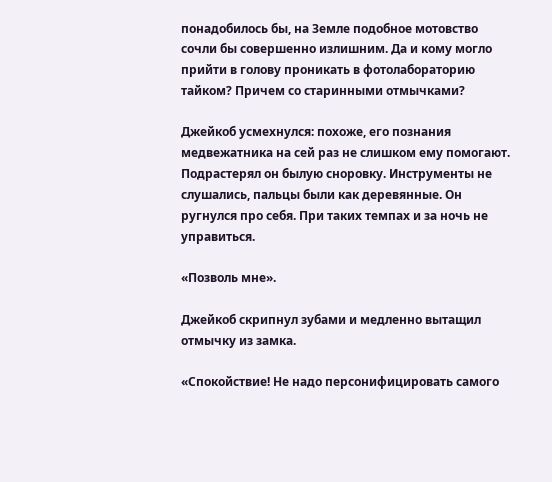понадобилось бы, на Земле подобное мотовство сочли бы совершенно излишним. Да и кому могло прийти в голову проникать в фотолабораторию тайком? Причем со старинными отмычками?

Джейкоб усмехнулся: похоже, его познания медвежатника на сей раз не слишком ему помогают. Подрастерял он былую сноровку. Инструменты не слушались, пальцы были как деревянные. Он ругнулся про себя. При таких темпах и за ночь не управиться.

«Позволь мне».

Джейкоб скрипнул зубами и медленно вытащил отмычку из замка.

«Спокойствие! Не надо персонифицировать самого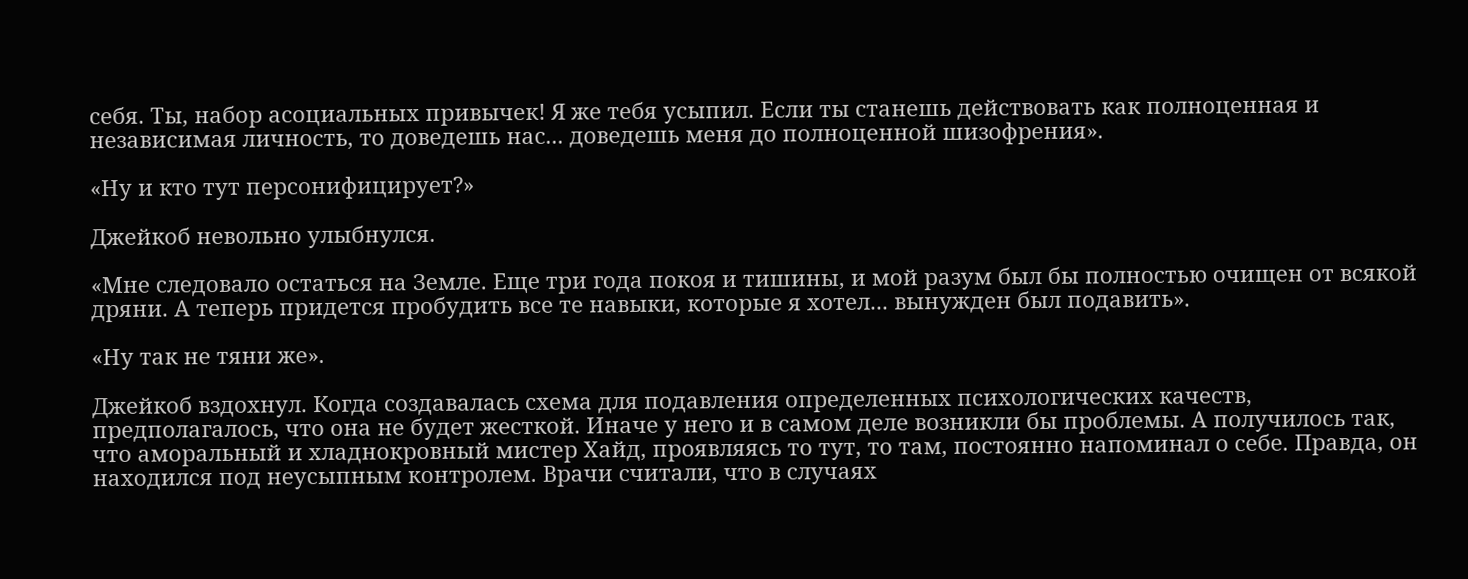себя. Ты, набор асоциальных привычек! Я же тебя усыпил. Если ты станешь действовать как полноценная и независимая личность, то доведешь нас... доведешь меня до полноценной шизофрения».

«Ну и кто тут персонифицирует?»

Джейкоб невольно улыбнулся.

«Мне следовало остаться на Земле. Еще три года покоя и тишины, и мой разум был бы полностью очищен от всякой дряни. А теперь придется пробудить все те навыки, которые я хотел... вынужден был подавить».

«Ну так не тяни же».

Джейкоб вздохнул. Когда создавалась схема для подавления определенных психологических качеств, предполагалось, что она не будет жесткой. Иначе у него и в самом деле возникли бы проблемы. А получилось так, что аморальный и хладнокровный мистер Хайд, проявляясь то тут, то там, постоянно напоминал о себе. Правда, он находился под неусыпным контролем. Врачи считали, что в случаях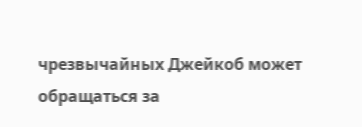чрезвычайных Джейкоб может обращаться за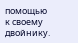помощью к своему двойнику.